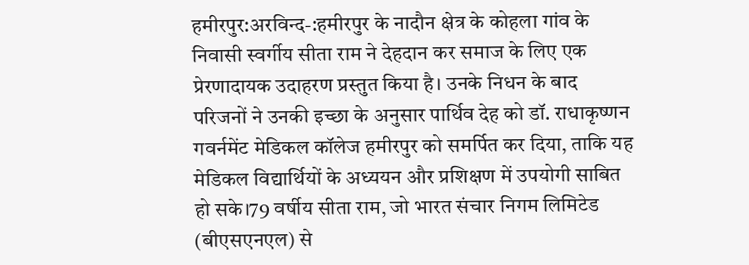हमीरपुर:अरविन्द-:हमीरपुर के नादौन क्षेत्र के कोहला गांव के निवासी स्वर्गीय सीता राम ने देहदान कर समाज के लिए एक प्रेरणादायक उदाहरण प्रस्तुत किया है। उनके निधन के बाद परिजनों ने उनकी इच्छा के अनुसार पार्थिव देह को डॉ. राधाकृष्णन गवर्नमेंट मेडिकल कॉलेज हमीरपुर को समर्पित कर दिया, ताकि यह मेडिकल विद्यार्थियों के अध्ययन और प्रशिक्षण में उपयोगी साबित हो सके।79 वर्षीय सीता राम, जो भारत संचार निगम लिमिटेड (बीएसएनएल) से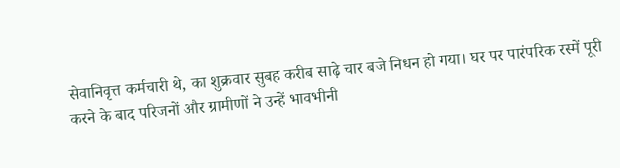सेवानिवृत्त कर्मचारी थे, का शुक्रवार सुबह करीब साढ़े चार बजे निधन हो गया। घर पर पारंपरिक रस्में पूरी करने के बाद परिजनों और ग्रामीणों ने उन्हें भावभीनी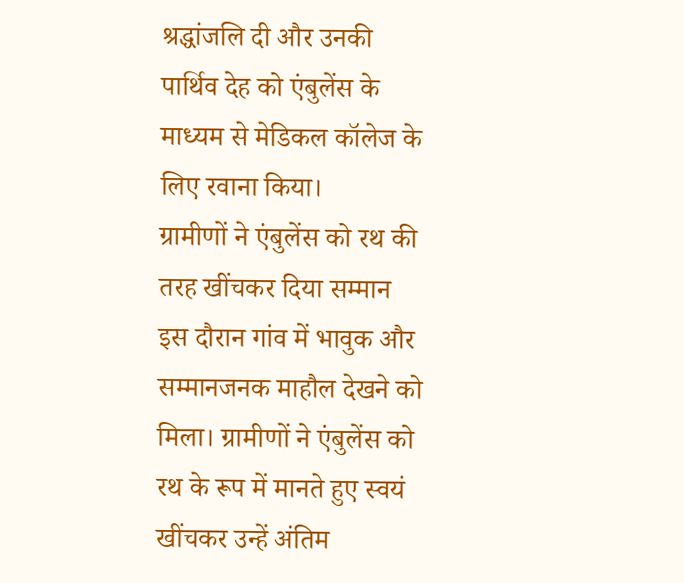श्रद्धांजलि दी और उनकी पार्थिव देह को एंबुलेंस के माध्यम से मेडिकल कॉलेज के लिए रवाना किया।
ग्रामीणों ने एंबुलेंस को रथ की तरह खींचकर दिया सम्मान
इस दौरान गांव में भावुक और सम्मानजनक माहौल देखने को मिला। ग्रामीणों ने एंबुलेंस को रथ के रूप में मानते हुए स्वयं खींचकर उन्हें अंतिम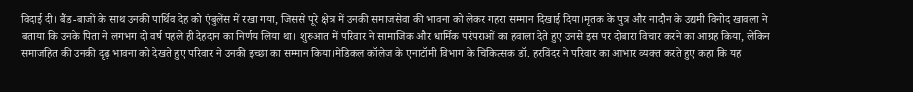विदाई दी। बैंड-बाजों के साथ उनकी पार्थिव देह को एंबुलेंस में रखा गया, जिससे पूरे क्षेत्र में उनकी समाजसेवा की भावना को लेकर गहरा सम्मान दिखाई दिया।मृतक के पुत्र और नादौन के उद्यमी विनोद खावला ने बताया कि उनके पिता ने लगभग दो वर्ष पहले ही देहदान का निर्णय लिया था। शुरुआत में परिवार ने सामाजिक और धार्मिक परंपराओं का हवाला देते हुए उनसे इस पर दोबारा विचार करने का आग्रह किया, लेकिन समाजहित की उनकी दृढ़ भावना को देखते हुए परिवार ने उनकी इच्छा का सम्मान किया।मेडिकल कॉलेज के एनाटॉमी विभाग के चिकित्सक डॉ. हरविंदर ने परिवार का आभार व्यक्त करते हुए कहा कि यह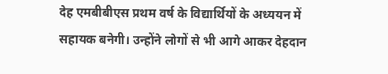देह एमबीबीएस प्रथम वर्ष के विद्यार्थियों के अध्ययन में सहायक बनेगी। उन्होंने लोगों से भी आगे आकर देहदान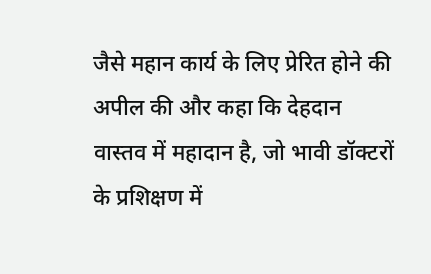जैसे महान कार्य के लिए प्रेरित होने की अपील की और कहा कि देहदान वास्तव में महादान है, जो भावी डॉक्टरों के प्रशिक्षण में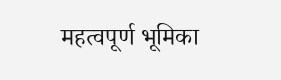महत्वपूर्ण भूमिका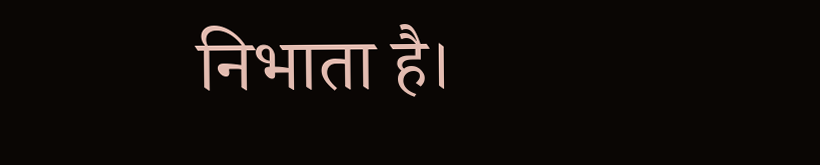निभाता है।